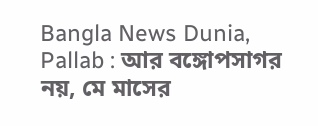Bangla News Dunia, Pallab : আর বঙ্গোপসাগর নয়, মে মাসের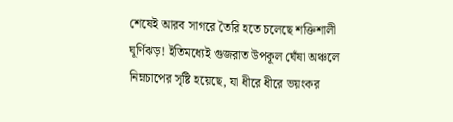শেষেই আরব সাগরে তৈরি হতে চলেছে শক্তিশালী ঘূর্ণিঝড়! ইতিমধ্যেই গুজরাত উপকূল ঘেঁষা অঞ্চলে নিম্নচাপের সৃষ্টি হয়েছে, যা ধীরে ধীরে ভয়ংকর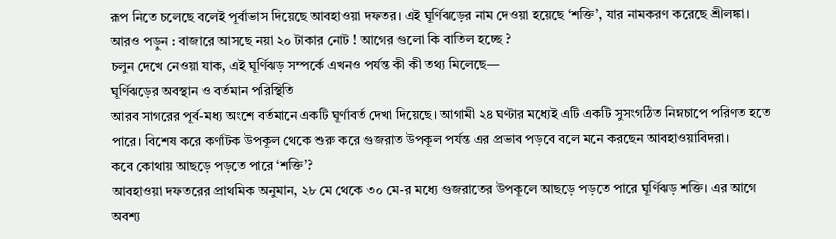রূপ নিতে চলেছে বলেই পূর্বাভাস দিয়েছে আবহাওয়া দফতর। এই ঘূর্ণিঝড়ের নাম দেওয়া হয়েছে ‘শক্তি’, যার নামকরণ করেছে শ্রীলঙ্কা।
আরও পড়ুন : বাজারে আসছে নয়া ২০ টাকার নোট ! আগের গুলো কি বাতিল হচ্ছে ?
চলুন দেখে নেওয়া যাক, এই ঘূর্ণিঝড় সম্পর্কে এখনও পর্যন্ত কী কী তথ্য মিলেছে—
ঘূর্ণিঝড়ের অবস্থান ও বর্তমান পরিস্থিতি
আরব সাগরের পূর্ব-মধ্য অংশে বর্তমানে একটি ঘূর্ণাবর্ত দেখা দিয়েছে। আগামী ২৪ ঘণ্টার মধ্যেই এটি একটি সুসংগঠিত নিম্নচাপে পরিণত হতে পারে। বিশেষ করে কর্ণাটক উপকূল থেকে শুরু করে গুজরাত উপকূল পর্যন্ত এর প্রভাব পড়বে বলে মনে করছেন আবহাওয়াবিদরা।
কবে কোথায় আছড়ে পড়তে পারে ‘শক্তি’?
আবহাওয়া দফতরের প্রাথমিক অনুমান, ২৮ মে থেকে ৩০ মে-র মধ্যে গুজরাতের উপকূলে আছড়ে পড়তে পারে ঘূর্ণিঝড় শক্তি। এর আগে অবশ্য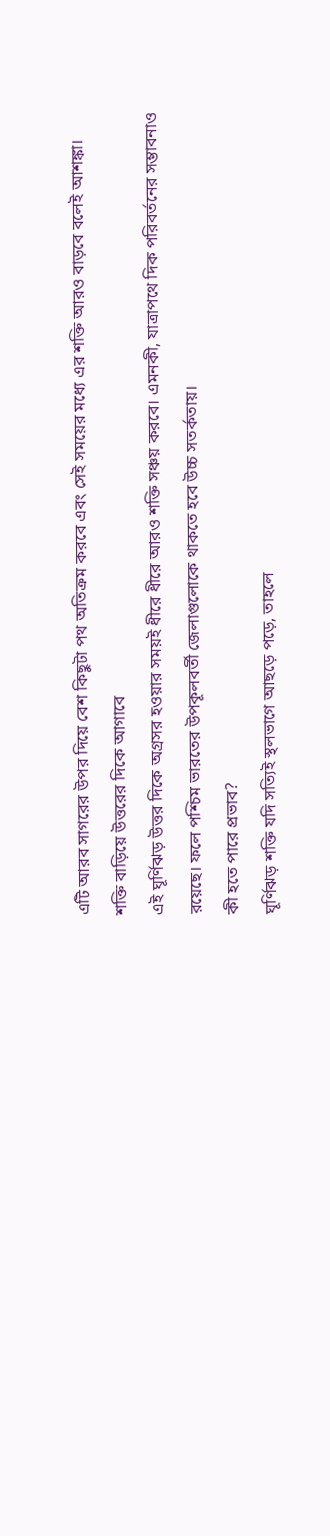এটি আরব সাগরের উপর দিয়ে বেশ কিছুটা পথ অতিক্রম করবে এবং সেই সময়ের মধ্যে এর শক্তি আরও বাড়বে বলেই আশঙ্কা।
শক্তি বাড়িয়ে উত্তরের দিকে আগাবে
এই ঘূর্ণিঝড় উত্তর দিকে অগ্রসর হওয়ার সময়ই ধীরে ধীরে আরও শক্তি সঞ্চয় করবে। এমনকী, যাত্রাপথে দিক পরিবর্তনের সম্ভাবনাও রয়েছে। ফলে পশ্চিম ভারতের উপকূলবর্তী জেলাগুলোকে থাকতে হবে উচ্চ সতর্কতায়।
কী হতে পারে প্রভাব?
ঘূর্ণিঝড় শক্তি যদি সত্যিই স্থলভাগে আছড়ে পড়ে, তাহলে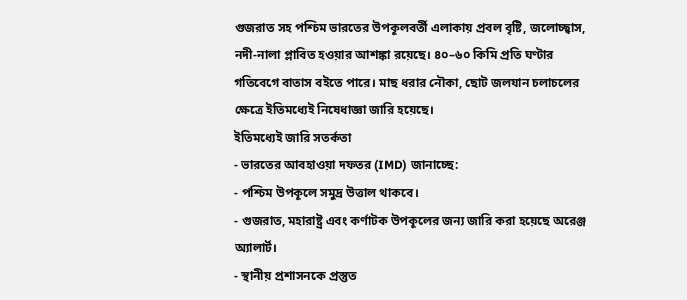গুজরাত সহ পশ্চিম ভারতের উপকূলবর্তী এলাকায় প্রবল বৃষ্টি, জলোচ্ছ্বাস, নদী-নালা প্লাবিত হওয়ার আশঙ্কা রয়েছে। ৪০–৬০ কিমি প্রতি ঘণ্টার গতিবেগে বাতাস বইতে পারে। মাছ ধরার নৌকা, ছোট জলযান চলাচলের ক্ষেত্রে ইতিমধ্যেই নিষেধাজ্ঞা জারি হয়েছে।
ইতিমধ্যেই জারি সতর্কতা
- ভারতের আবহাওয়া দফতর (IMD) জানাচ্ছে:
- পশ্চিম উপকূলে সমুদ্র উত্তাল থাকবে।
- গুজরাত, মহারাষ্ট্র এবং কর্ণাটক উপকূলের জন্য জারি করা হয়েছে অরেঞ্জ অ্যালার্ট।
- স্থানীয় প্রশাসনকে প্রস্তুত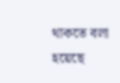থাকতে বলা হয়েছে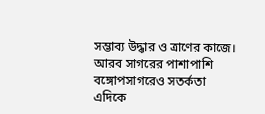সম্ভাব্য উদ্ধার ও ত্রাণের কাজে।
আরব সাগরের পাশাপাশি বঙ্গোপসাগরেও সতর্কতা
এদিকে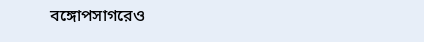বঙ্গোপসাগরেও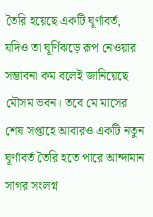তৈরি হয়েছে একটি ঘূর্ণাবর্ত, যদিও তা ঘূর্ণিঝড়ে রূপ নেওয়ার সম্ভাবনা কম বলেই জানিয়েছে মৌসম ভবন। তবে মে মাসের শেষ সপ্তাহে আবারও একটি নতুন ঘূর্ণাবর্ত তৈরি হতে পারে আন্দামান সাগর সংলগ্ন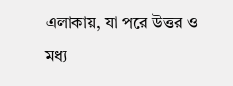এলাকায়, যা পরে উত্তর ও মধ্য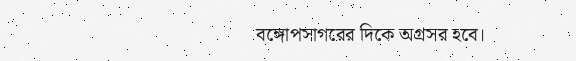বঙ্গোপসাগরের দিকে অগ্রসর হবে।